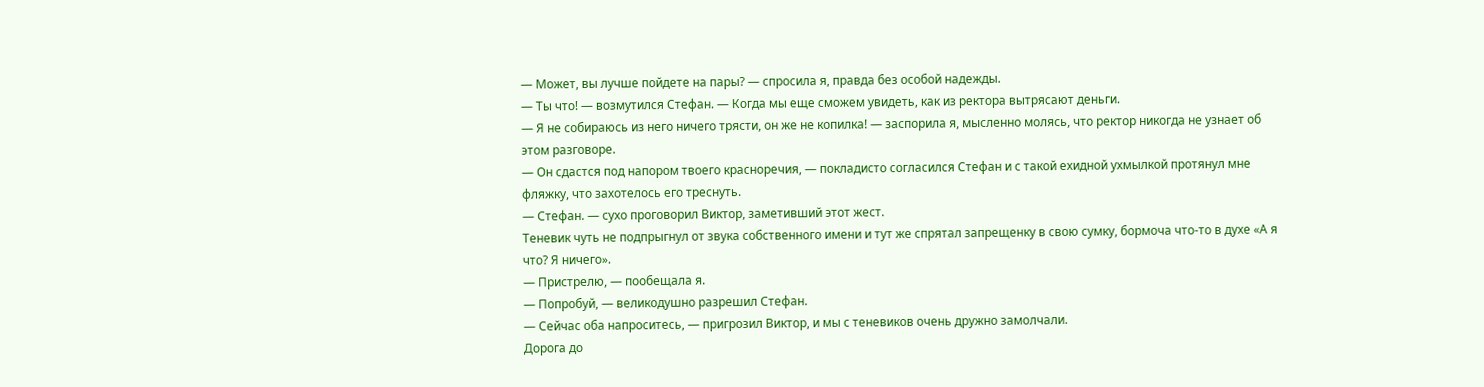— Может, вы лучше пойдете на пары? — спросила я, правда без особой надежды.
— Ты что! — возмутился Стефан. — Когда мы еще сможем увидеть, как из ректора вытрясают деньги.
— Я не собираюсь из него ничего трясти, он же не копилка! — заспорила я, мысленно молясь, что ректор никогда не узнает об этом разговоре.
— Он сдастся под напором твоего красноречия, — покладисто согласился Стефан и с такой ехидной ухмылкой протянул мне фляжку, что захотелось его треснуть.
— Стефан. — сухо проговорил Виктор, заметивший этот жест.
Теневик чуть не подпрыгнул от звука собственного имени и тут же спрятал запрещенку в свою сумку, бормоча что-то в духе «А я что? Я ничего».
— Пристрелю, — пообещала я.
— Попробуй, — великодушно разрешил Стефан.
— Сейчас оба напроситесь, — пригрозил Виктор, и мы с теневиков очень дружно замолчали.
Дорога до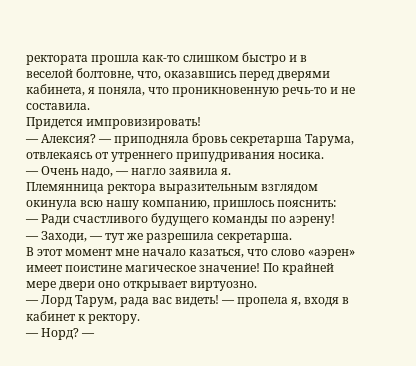ректората прошла как-то слишком быстро и в веселой болтовне, что, оказавшись перед дверями кабинета, я поняла, что проникновенную речь-то и не составила.
Придется импровизировать!
— Алексия? — приподняла бровь секретарша Тарума, отвлекаясь от утреннего припудривания носика.
— Очень надо, — нагло заявила я.
Племянница ректора выразительным взглядом окинула всю нашу компанию, пришлось пояснить:
— Ради счастливого будущего команды по аэрену!
— Заходи, — тут же разрешила секретарша.
В этот момент мне начало казаться, что слово «аэрен» имеет поистине магическое значение! По крайней мере двери оно открывает виртуозно.
— Лорд Тарум, рада вас видеть! — пропела я, входя в кабинет к ректору.
— Норд? —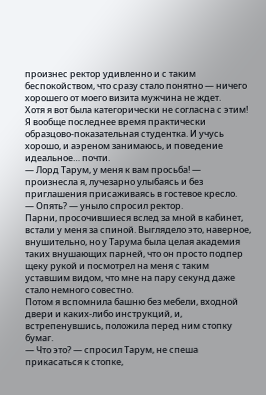произнес ректор удивленно и с таким беспокойством, что сразу стало понятно — ничего хорошего от моего визита мужчина не ждет.
Хотя я вот была категорически не согласна с этим! Я вообще последнее время практически образцово-показательная студентка. И учусь хорошо, и аэреном занимаюсь, и поведение идеальное… почти.
— Лорд Тарум, у меня к вам просьба! — произнесла я, лучезарно улыбаясь и без приглашения присаживаясь в гостевое кресло.
— Опять? — уныло спросил ректор.
Парни, просочившиеся вслед за мной в кабинет, встали у меня за спиной. Выглядело это, наверное, внушительно, но у Тарума была целая академия таких внушающих парней, что он просто подпер щеку рукой и посмотрел на меня с таким уставшим видом, что мне на пару секунд даже стало немного совестно.
Потом я вспомнила башню без мебели, входной двери и каких-либо инструкций, и, встрепенувшись, положила перед ним стопку бумаг.
— Что это? — спросил Тарум, не спеша прикасаться к стопке,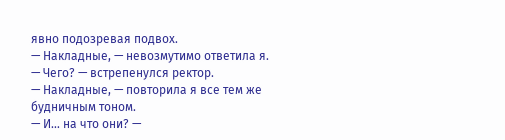явно подозревая подвох.
— Накладные, — невозмутимо ответила я.
— Чего? — встрепенулся ректор.
— Накладные, — повторила я все тем же будничным тоном.
— И… на что они? —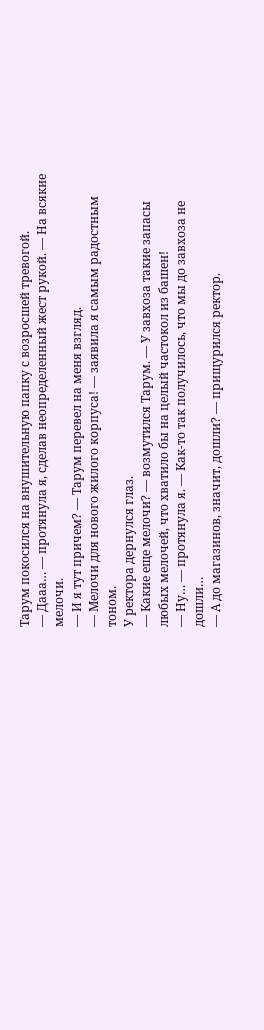Тарум покосился на внушительную папку с возросшей тревогой.
— Дааа… — протянула я, сделав неопределенный жест рукой. — На всякие мелочи.
— И я тут причем? — Тарум перевел на меня взгляд.
— Мелочи для нового жилого корпуса! — заявила я самым радостным тоном.
У ректора дернулся глаз.
— Какие еще мелочи? — возмутился Тарум. — У завхоза такие запасы любых мелочей, что хватило бы на целый частокол из башен!
— Ну… — протянула я. — Как-то так получилось, что мы до завхоза не дошли…
— А до магазинов, значит, дошли? — прищурился ректор.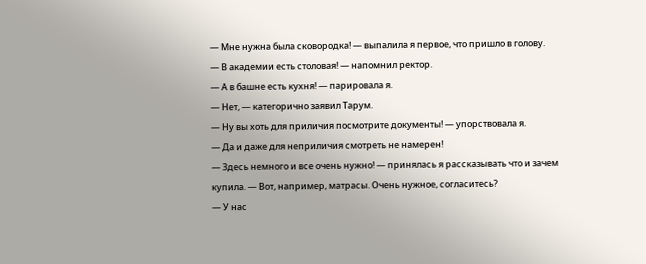— Мне нужна была сковородка! — выпалила я первое, что пришло в голову.
— В академии есть столовая! — напомнил ректор.
— А в башне есть кухня! — парировала я.
— Нет, — категорично заявил Тарум.
— Ну вы хоть для приличия посмотрите документы! — упорствовала я.
— Да и даже для неприличия смотреть не намерен!
— Здесь немного и все очень нужно! — принялась я рассказывать что и зачем купила. — Вот, например, матрасы. Очень нужное, согласитесь?
— У нас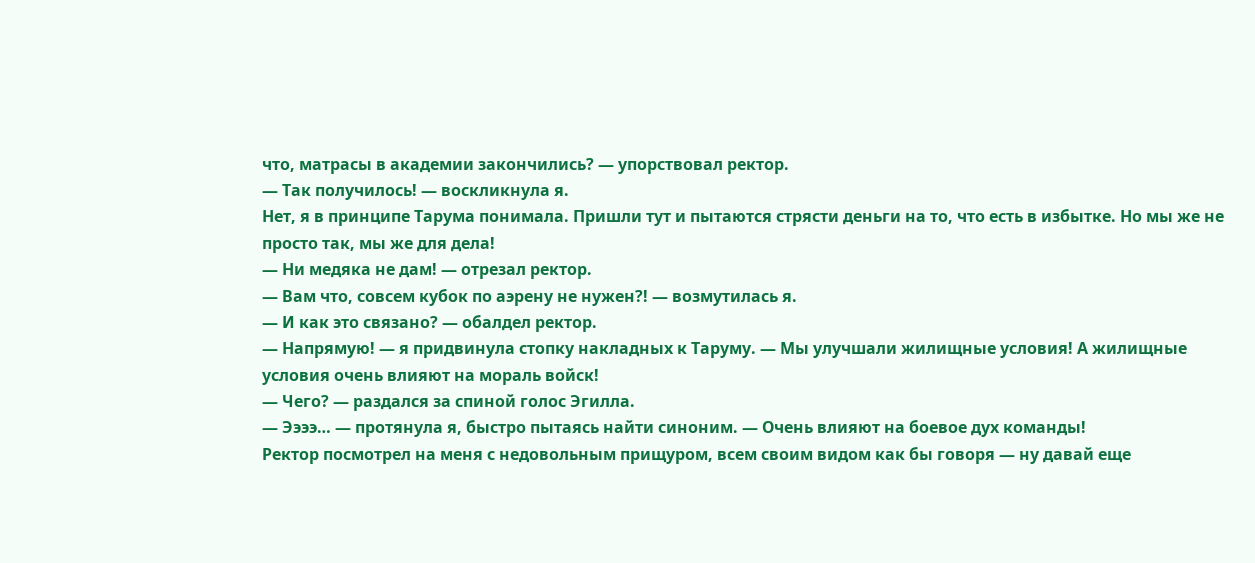что, матрасы в академии закончились? — упорствовал ректор.
— Так получилось! — воскликнула я.
Нет, я в принципе Тарума понимала. Пришли тут и пытаются стрясти деньги на то, что есть в избытке. Но мы же не просто так, мы же для дела!
— Ни медяка не дам! — отрезал ректор.
— Вам что, совсем кубок по аэрену не нужен?! — возмутилась я.
— И как это связано? — обалдел ректор.
— Напрямую! — я придвинула стопку накладных к Таруму. — Мы улучшали жилищные условия! А жилищные условия очень влияют на мораль войск!
— Чего? — раздался за спиной голос Эгилла.
— Ээээ… — протянула я, быстро пытаясь найти синоним. — Очень влияют на боевое дух команды!
Ректор посмотрел на меня с недовольным прищуром, всем своим видом как бы говоря — ну давай еще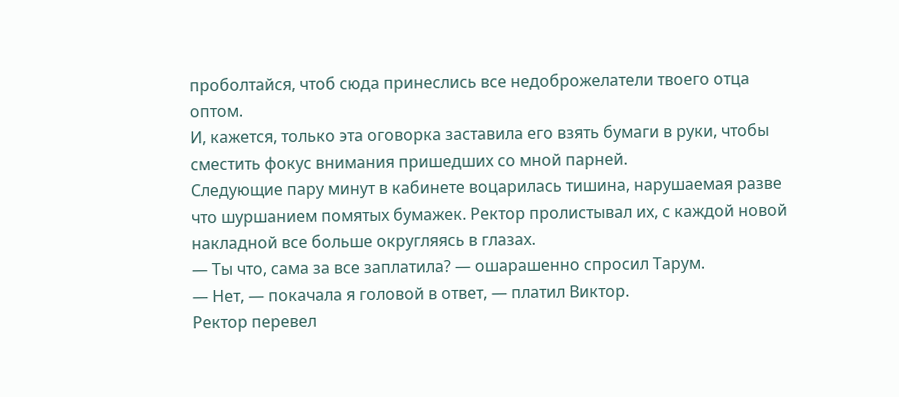проболтайся, чтоб сюда принеслись все недоброжелатели твоего отца оптом.
И, кажется, только эта оговорка заставила его взять бумаги в руки, чтобы сместить фокус внимания пришедших со мной парней.
Следующие пару минут в кабинете воцарилась тишина, нарушаемая разве что шуршанием помятых бумажек. Ректор пролистывал их, с каждой новой накладной все больше округляясь в глазах.
— Ты что, сама за все заплатила? — ошарашенно спросил Тарум.
— Нет, — покачала я головой в ответ, — платил Виктор.
Ректор перевел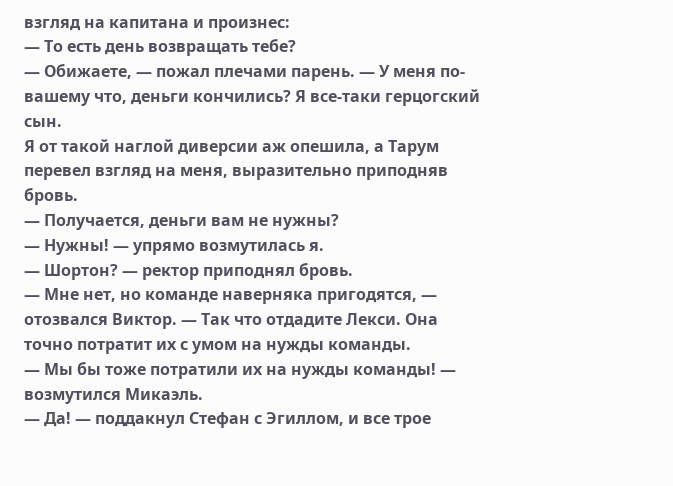взгляд на капитана и произнес:
— То есть день возвращать тебе?
— Обижаете, — пожал плечами парень. — У меня по-вашему что, деньги кончились? Я все-таки герцогский сын.
Я от такой наглой диверсии аж опешила, а Тарум перевел взгляд на меня, выразительно приподняв бровь.
— Получается, деньги вам не нужны?
— Нужны! — упрямо возмутилась я.
— Шортон? — ректор приподнял бровь.
— Мне нет, но команде наверняка пригодятся, — отозвался Виктор. — Так что отдадите Лекси. Она точно потратит их с умом на нужды команды.
— Мы бы тоже потратили их на нужды команды! — возмутился Микаэль.
— Да! — поддакнул Стефан с Эгиллом, и все трое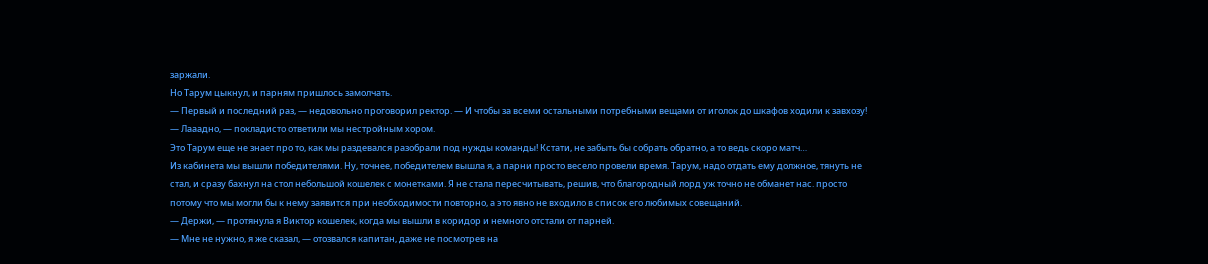заржали.
Но Тарум цыкнул, и парням пришлось замолчать.
— Первый и последний раз, — недовольно проговорил ректор. — И чтобы за всеми остальными потребными вещами от иголок до шкафов ходили к завхозу!
— Лааадно, — покладисто ответили мы нестройным хором.
Это Тарум еще не знает про то, как мы раздевался разобрали под нужды команды! Кстати, не забыть бы собрать обратно, а то ведь скоро матч…
Из кабинета мы вышли победителями. Ну, точнее, победителем вышла я, а парни просто весело провели время. Тарум, надо отдать ему должное, тянуть не стал, и сразу бахнул на стол небольшой кошелек с монетками. Я не стала пересчитывать, решив, что благородный лорд уж точно не обманет нас. просто потому что мы могли бы к нему заявится при необходимости повторно, а это явно не входило в список его любимых совещаний.
— Держи, — протянула я Виктор кошелек, когда мы вышли в коридор и немного отстали от парней.
— Мне не нужно, я же сказал, — отозвался капитан, даже не посмотрев на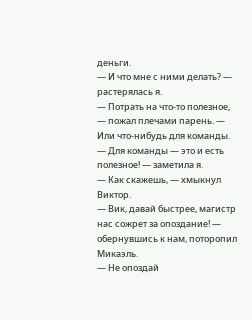деньги.
— И что мне с ними делать? — растерялась я.
— Потрать на что-то полезное, — пожал плечами парень. — Или что-нибудь для команды.
— Для команды — это и есть полезное! — заметила я.
— Как скажешь, — хмыкнул Виктор.
— Вик, давай быстрее, магистр нас сожрет за опоздание! — обернувшись к нам, поторопил Микаэль.
— Не опоздай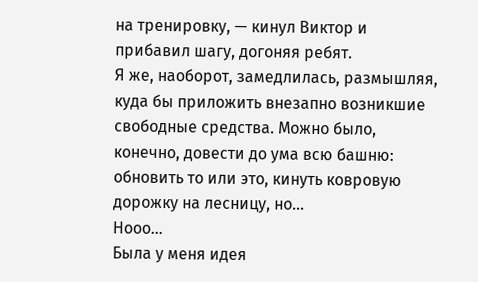на тренировку, — кинул Виктор и прибавил шагу, догоняя ребят.
Я же, наоборот, замедлилась, размышляя, куда бы приложить внезапно возникшие свободные средства. Можно было, конечно, довести до ума всю башню: обновить то или это, кинуть ковровую дорожку на лесницу, но…
Нооо…
Была у меня идея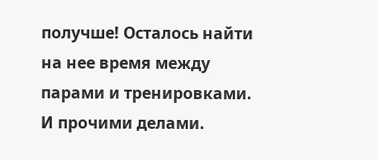получше! Осталось найти на нее время между парами и тренировками. И прочими делами.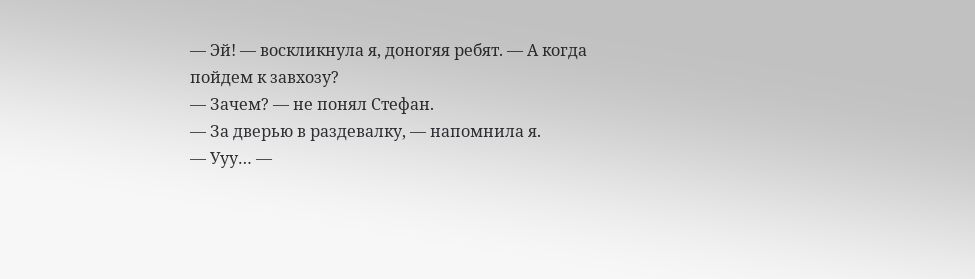— Эй! — воскликнула я, доногяя ребят. — А когда пойдем к завхозу?
— Зачем? — не понял Стефан.
— За дверью в раздевалку, — напомнила я.
— Ууу… —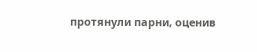протянули парни, оценив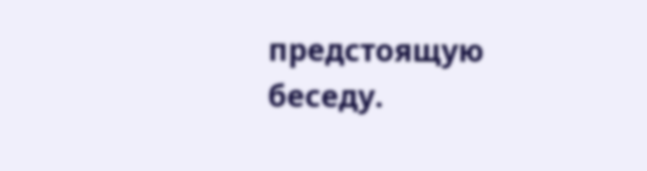предстоящую беседу.